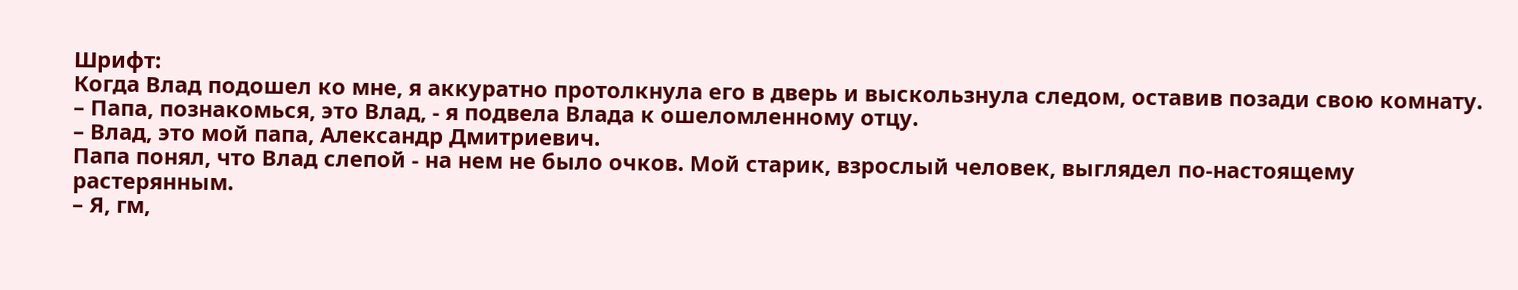Шрифт:
Когда Влад подошел ко мне, я аккуратно протолкнула его в дверь и выскользнула следом, оставив позади свою комнату.
– Папа, познакомься, это Влад, - я подвела Влада к ошеломленному отцу.
– Влад, это мой папа, Александр Дмитриевич.
Папа понял, что Влад слепой - на нем не было очков. Мой старик, взрослый человек, выглядел по-настоящему растерянным.
– Я, гм,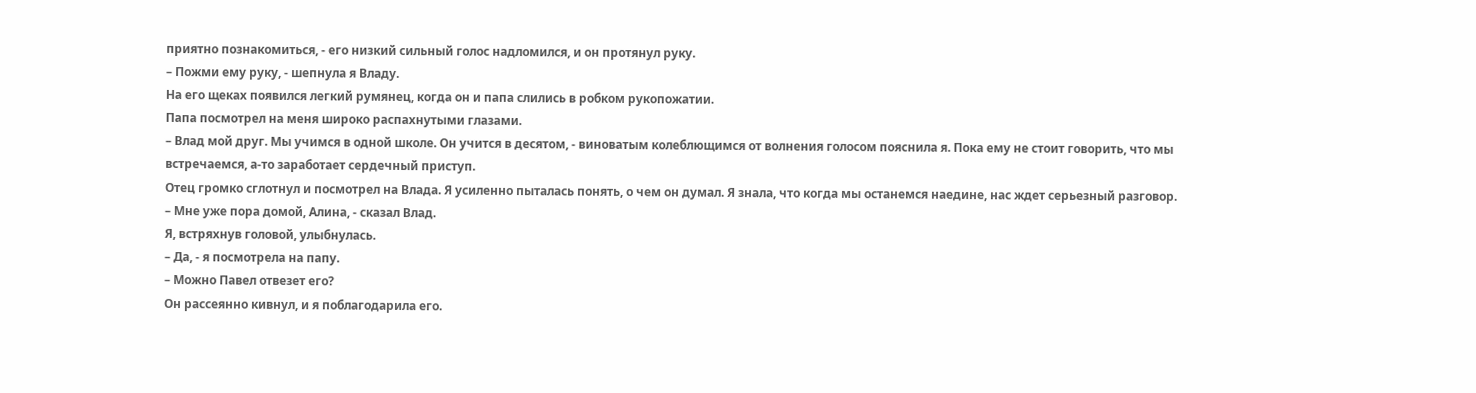приятно познакомиться, - его низкий сильный голос надломился, и он протянул руку.
– Пожми ему руку, - шепнула я Владу.
На его щеках появился легкий румянец, когда он и папа слились в робком рукопожатии.
Папа посмотрел на меня широко распахнутыми глазами.
– Влад мой друг. Мы учимся в одной школе. Он учится в десятом, - виноватым колеблющимся от волнения голосом пояснила я. Пока ему не стоит говорить, что мы встречаемся, а-то заработает сердечный приступ.
Отец громко сглотнул и посмотрел на Влада. Я усиленно пыталась понять, о чем он думал. Я знала, что когда мы останемся наедине, нас ждет серьезный разговор.
– Мне уже пора домой, Алина, - сказал Влад.
Я, встряхнув головой, улыбнулась.
– Да, - я посмотрела на папу.
– Можно Павел отвезет его?
Он рассеянно кивнул, и я поблагодарила его.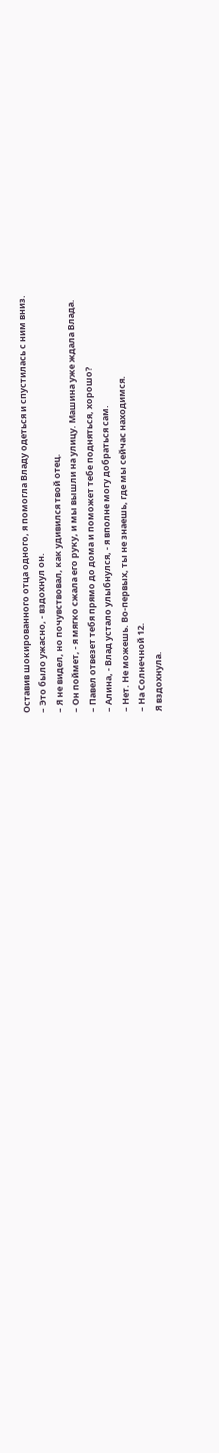Оставив шокированного отца одного, я помогла Владу одеться и спустилась с ним вниз.
– Это было ужасно, - вздохнул он.
– Я не видел, но почувствовал, как удивился твой отец.
– Он поймет, - я мягко сжала его руку, и мы вышли на улицу. Машина уже ждала Влада.
– Павел отвезет тебя прямо до дома и поможет тебе подняться, хорошо?
– Алина, - Влад устало улыбнулся, - я вполне могу добраться сам.
– Нет. Не можешь. Во-первых, ты не знаешь, где мы сейчас находимся.
– На Солнечной 12.
Я вздохнула.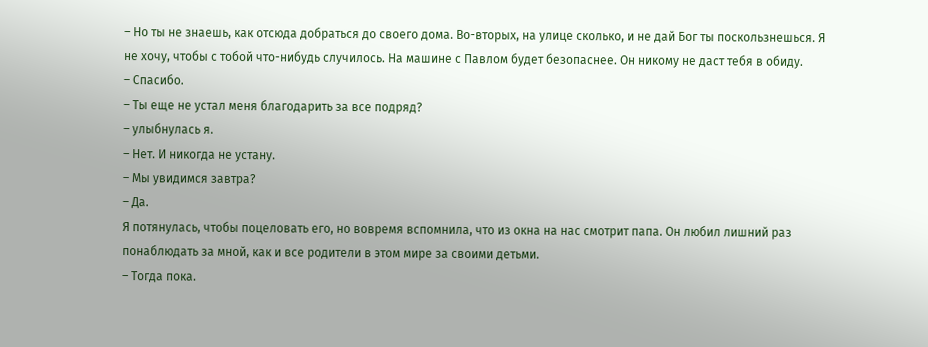– Но ты не знаешь, как отсюда добраться до своего дома. Во-вторых, на улице сколько, и не дай Бог ты поскользнешься. Я не хочу, чтобы с тобой что-нибудь случилось. На машине с Павлом будет безопаснее. Он никому не даст тебя в обиду.
– Спасибо.
– Ты еще не устал меня благодарить за все подряд?
– улыбнулась я.
– Нет. И никогда не устану.
– Мы увидимся завтра?
– Да.
Я потянулась, чтобы поцеловать его, но вовремя вспомнила, что из окна на нас смотрит папа. Он любил лишний раз понаблюдать за мной, как и все родители в этом мире за своими детьми.
– Тогда пока.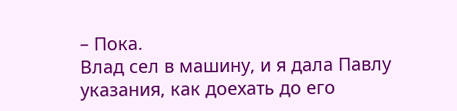– Пока.
Влад сел в машину, и я дала Павлу указания, как доехать до его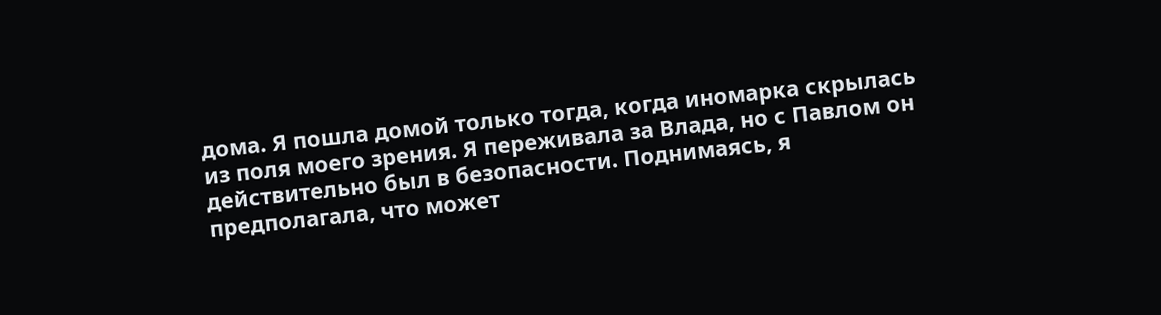дома. Я пошла домой только тогда, когда иномарка скрылась из поля моего зрения. Я переживала за Влада, но с Павлом он действительно был в безопасности. Поднимаясь, я предполагала, что может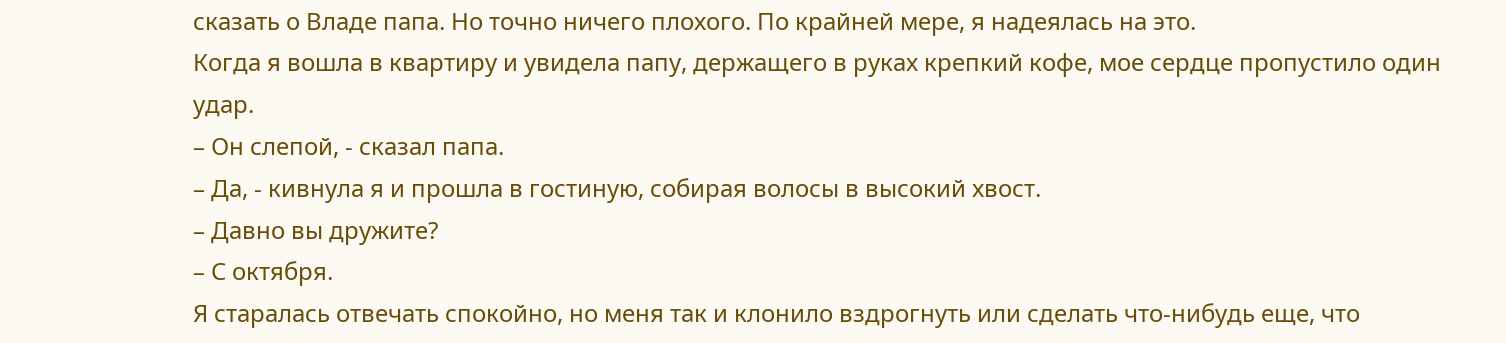сказать о Владе папа. Но точно ничего плохого. По крайней мере, я надеялась на это.
Когда я вошла в квартиру и увидела папу, держащего в руках крепкий кофе, мое сердце пропустило один удар.
– Он слепой, - сказал папа.
– Да, - кивнула я и прошла в гостиную, собирая волосы в высокий хвост.
– Давно вы дружите?
– С октября.
Я старалась отвечать спокойно, но меня так и клонило вздрогнуть или сделать что-нибудь еще, что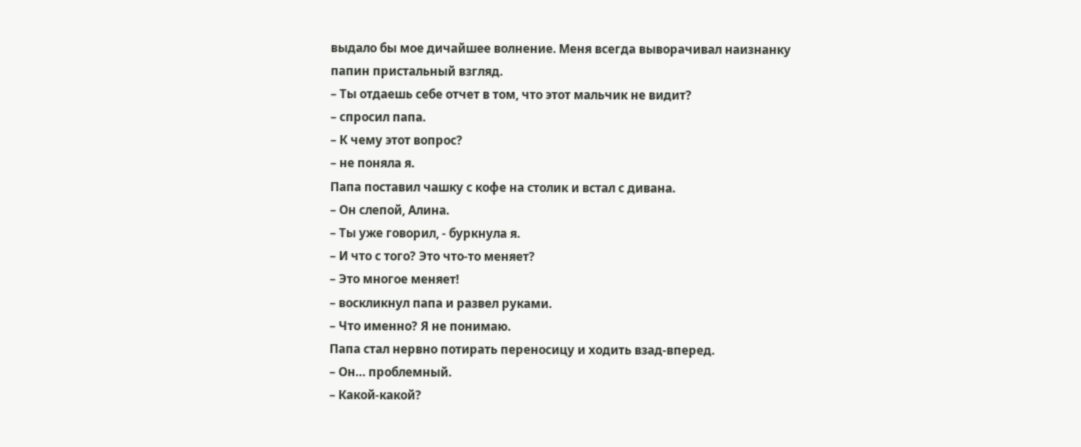выдало бы мое дичайшее волнение. Меня всегда выворачивал наизнанку папин пристальный взгляд.
– Ты отдаешь себе отчет в том, что этот мальчик не видит?
– спросил папа.
– К чему этот вопрос?
– не поняла я.
Папа поставил чашку с кофе на столик и встал с дивана.
– Он слепой, Алина.
– Ты уже говорил, - буркнула я.
– И что с того? Это что-то меняет?
– Это многое меняет!
– воскликнул папа и развел руками.
– Что именно? Я не понимаю.
Папа стал нервно потирать переносицу и ходить взад-вперед.
– Он… проблемный.
– Какой-какой?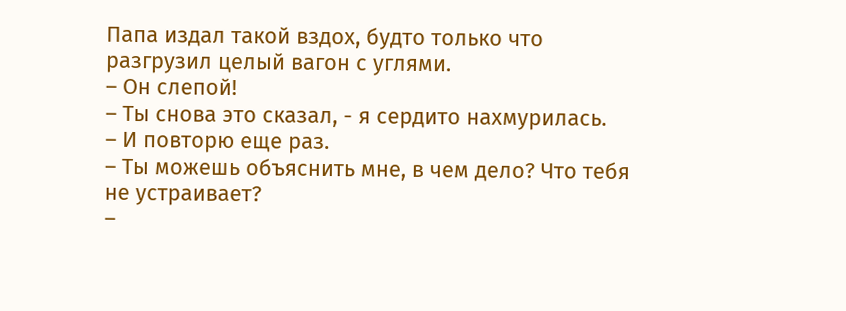Папа издал такой вздох, будто только что разгрузил целый вагон с углями.
– Он слепой!
– Ты снова это сказал, - я сердито нахмурилась.
– И повторю еще раз.
– Ты можешь объяснить мне, в чем дело? Что тебя не устраивает?
–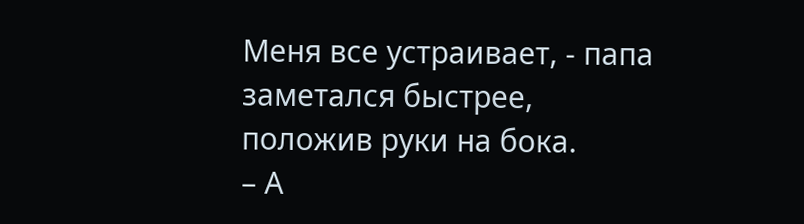Меня все устраивает, - папа заметался быстрее, положив руки на бока.
– А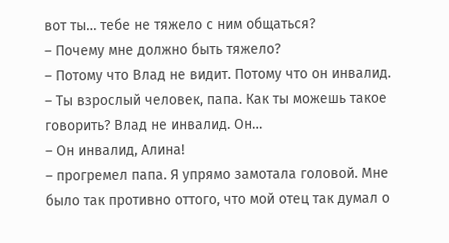вот ты… тебе не тяжело с ним общаться?
– Почему мне должно быть тяжело?
– Потому что Влад не видит. Потому что он инвалид.
– Ты взрослый человек, папа. Как ты можешь такое говорить? Влад не инвалид. Он…
– Он инвалид, Алина!
– прогремел папа. Я упрямо замотала головой. Мне было так противно оттого, что мой отец так думал о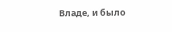Владе, и было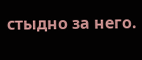стыдно за него.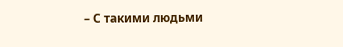– С такими людьми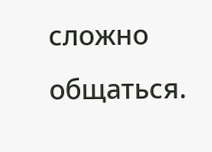сложно общаться.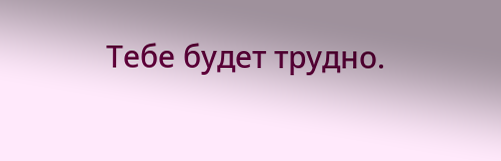Тебе будет трудно.